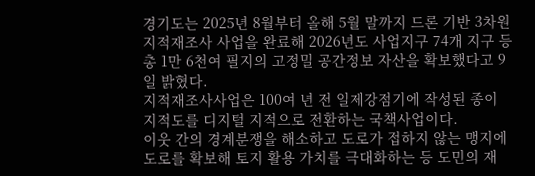경기도는 2025년 8월부터 올해 5월 말까지 드론 기반 3차원 지적재조사 사업을 완료해 2026년도 사업지구 74개 지구 등 총 1만 6천여 필지의 고정밀 공간정보 자산을 확보했다고 9일 밝혔다.
지적재조사사업은 100여 년 전 일제강점기에 작성된 종이 지적도를 디지털 지적으로 전환하는 국책사업이다.
이웃 간의 경계분쟁을 해소하고 도로가 접하지 않는 맹지에 도로를 확보해 토지 활용 가치를 극대화하는 등 도민의 재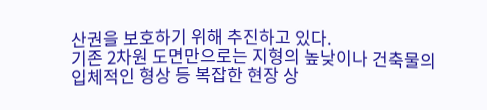산권을 보호하기 위해 추진하고 있다.
기존 2차원 도면만으로는 지형의 높낮이나 건축물의 입체적인 형상 등 복잡한 현장 상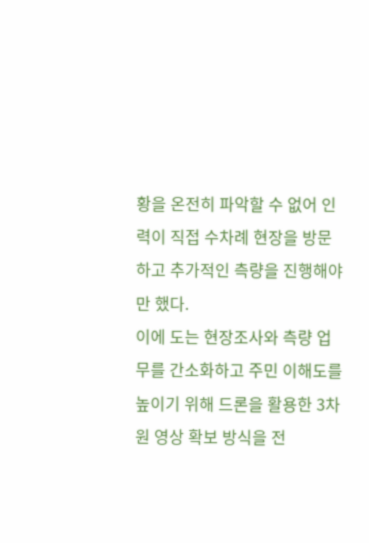황을 온전히 파악할 수 없어 인력이 직접 수차례 현장을 방문하고 추가적인 측량을 진행해야만 했다.
이에 도는 현장조사와 측량 업무를 간소화하고 주민 이해도를 높이기 위해 드론을 활용한 3차원 영상 확보 방식을 전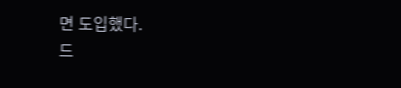면 도입했다.
드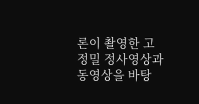론이 촬영한 고정밀 정사영상과 동영상을 바탕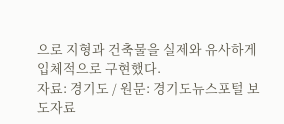으로 지형과 건축물을 실제와 유사하게 입체적으로 구현했다.
자료: 경기도 / 원문: 경기도뉴스포털 보도자료